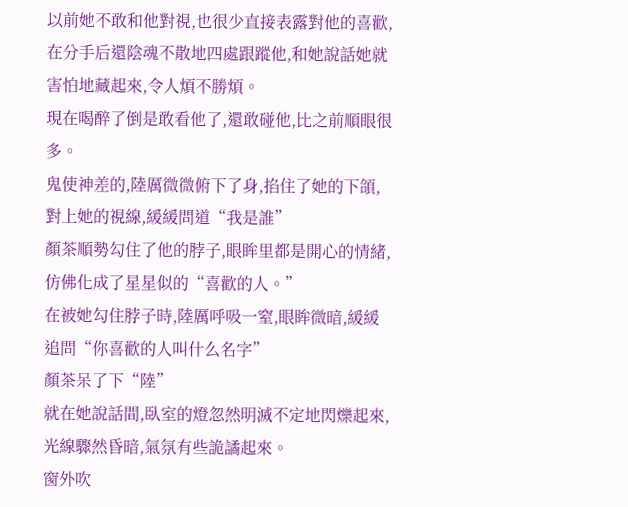以前她不敢和他對視,也很少直接表露對他的喜歡,在分手后還陰魂不散地四處跟蹤他,和她說話她就害怕地藏起來,令人煩不勝煩。
現在喝醉了倒是敢看他了,還敢碰他,比之前順眼很多。
鬼使神差的,陸厲微微俯下了身,掐住了她的下頜,對上她的視線,緩緩問道“我是誰”
顏茶順勢勾住了他的脖子,眼眸里都是開心的情緒,仿佛化成了星星似的“喜歡的人。”
在被她勾住脖子時,陸厲呼吸一窒,眼眸微暗,緩緩追問“你喜歡的人叫什么名字”
顏茶呆了下“陸”
就在她說話間,臥室的燈忽然明滅不定地閃爍起來,光線驟然昏暗,氣氛有些詭譎起來。
窗外吹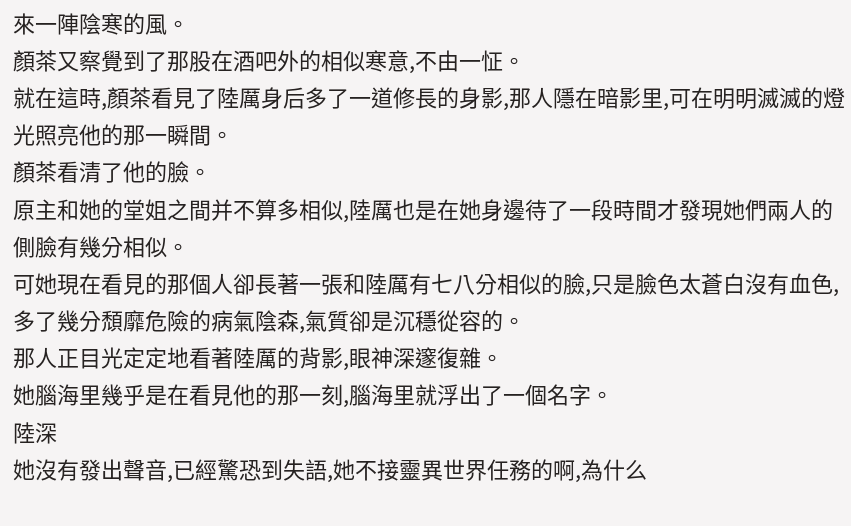來一陣陰寒的風。
顏茶又察覺到了那股在酒吧外的相似寒意,不由一怔。
就在這時,顏茶看見了陸厲身后多了一道修長的身影,那人隱在暗影里,可在明明滅滅的燈光照亮他的那一瞬間。
顏茶看清了他的臉。
原主和她的堂姐之間并不算多相似,陸厲也是在她身邊待了一段時間才發現她們兩人的側臉有幾分相似。
可她現在看見的那個人卻長著一張和陸厲有七八分相似的臉,只是臉色太蒼白沒有血色,多了幾分頹靡危險的病氣陰森,氣質卻是沉穩從容的。
那人正目光定定地看著陸厲的背影,眼神深邃復雜。
她腦海里幾乎是在看見他的那一刻,腦海里就浮出了一個名字。
陸深
她沒有發出聲音,已經驚恐到失語,她不接靈異世界任務的啊,為什么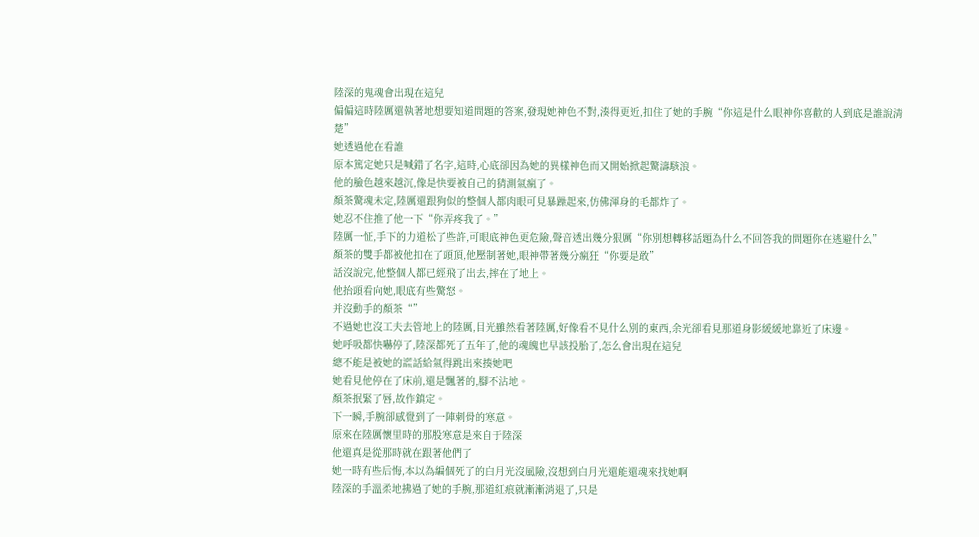陸深的鬼魂會出現在這兒
偏偏這時陸厲還執著地想要知道問題的答案,發現她神色不對,湊得更近,扣住了她的手腕“你這是什么眼神你喜歡的人到底是誰說清楚”
她透過他在看誰
原本篤定她只是喊錯了名字,這時,心底卻因為她的異樣神色而又開始掀起驚濤駭浪。
他的臉色越來越沉,像是快要被自己的猜測氣瘋了。
顏茶驚魂未定,陸厲還跟狗似的整個人都肉眼可見暴躁起來,仿佛渾身的毛都炸了。
她忍不住推了他一下“你弄疼我了。”
陸厲一怔,手下的力道松了些許,可眼底神色更危險,聲音透出幾分狠厲“你別想轉移話題為什么不回答我的問題你在逃避什么”
顏茶的雙手都被他扣在了頭頂,他壓制著她,眼神帶著幾分瘋狂“你要是敢”
話沒說完,他整個人都已經飛了出去,摔在了地上。
他抬頭看向她,眼底有些驚怒。
并沒動手的顏茶“”
不過她也沒工夫去管地上的陸厲,目光雖然看著陸厲,好像看不見什么別的東西,余光卻看見那道身影緩緩地靠近了床邊。
她呼吸都快嚇停了,陸深都死了五年了,他的魂魄也早該投胎了,怎么會出現在這兒
總不能是被她的謊話給氣得跳出來揍她吧
她看見他停在了床前,還是飄著的,腳不沾地。
顏茶抿緊了唇,故作鎮定。
下一瞬,手腕卻感覺到了一陣刺骨的寒意。
原來在陸厲懷里時的那股寒意是來自于陸深
他還真是從那時就在跟著他們了
她一時有些后悔,本以為編個死了的白月光沒風險,沒想到白月光還能還魂來找她啊
陸深的手溫柔地拂過了她的手腕,那道紅痕就漸漸消退了,只是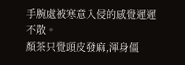手腕處被寒意入侵的感覺遲遲不散。
顏茶只覺頭皮發麻,渾身僵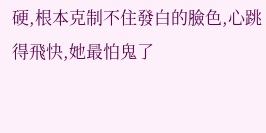硬,根本克制不住發白的臉色,心跳得飛快,她最怕鬼了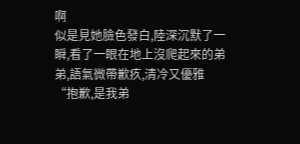啊
似是見她臉色發白,陸深沉默了一瞬,看了一眼在地上沒爬起來的弟弟,語氣微帶歉疚,清冷又優雅“抱歉,是我弟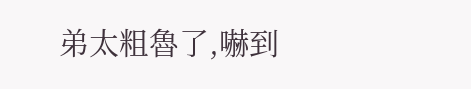弟太粗魯了,嚇到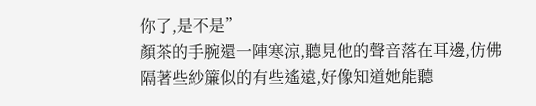你了,是不是”
顏茶的手腕還一陣寒涼,聽見他的聲音落在耳邊,仿佛隔著些紗簾似的有些遙遠,好像知道她能聽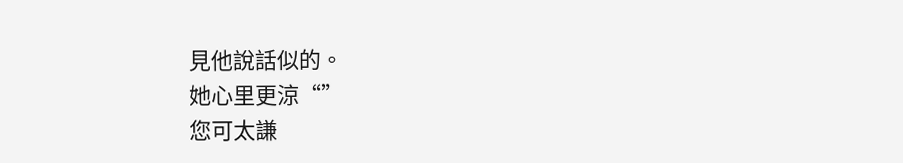見他說話似的。
她心里更涼“”
您可太謙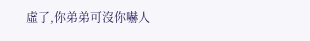虛了,你弟弟可沒你嚇人